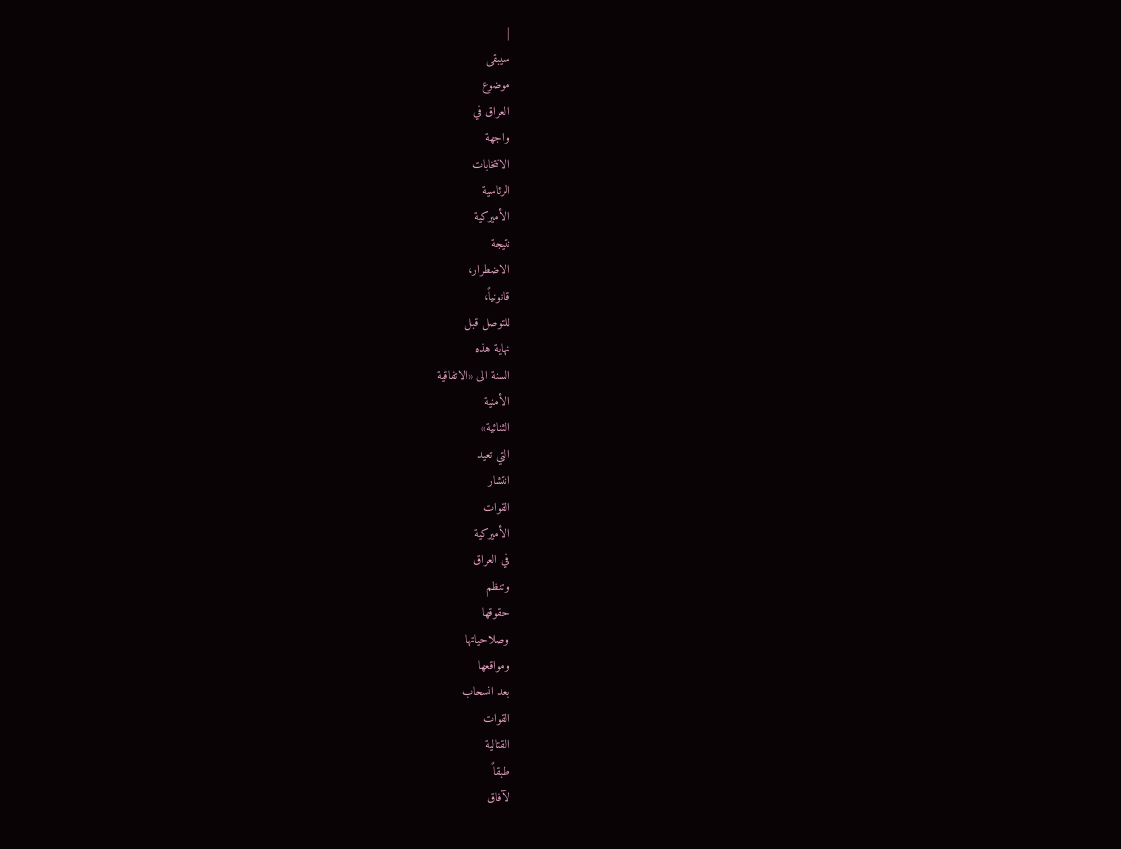|
سيبقى
موضوع
العراق في
واجهة
الانتخابات
الرئاسية
الأميركية
نتيجة
الاضطرار،
قانونياً،
للتوصل قبل
نهاية هذه
السنة الى «الاتفاقية
الأمنية
الثنائية»
التي تعيد
انتشار
القوات
الأميركية
في العراق
وتنظم
حقوقها
وصلاحياتها
ومواقعها
بعد انسحاب
القوات
القتالية
طبقاً
لآفاق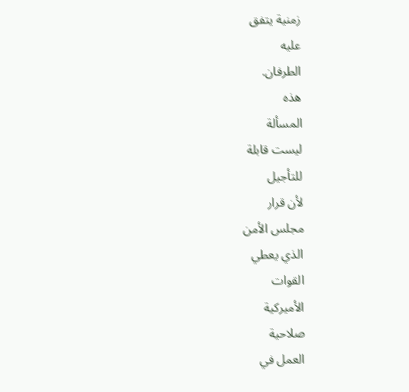زمنية يتفق
عليه
الطرفان.
هذه
المسألة
ليست قابلة
للتأجيل
لأن قرار
مجلس الأمن
الذي يعطي
القوات
الأميركية
صلاحية
العمل في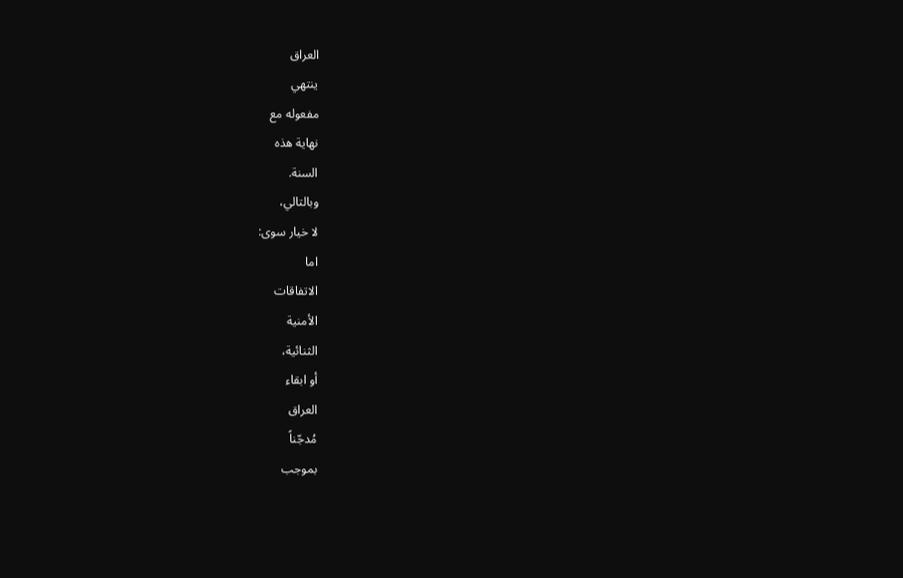العراق
ينتهي
مفعوله مع
نهاية هذه
السنة.
وبالتالي،
لا خيار سوى:
اما
الاتفاقات
الأمنية
الثنائية،
أو ابقاء
العراق
مُدجّناً
بموجب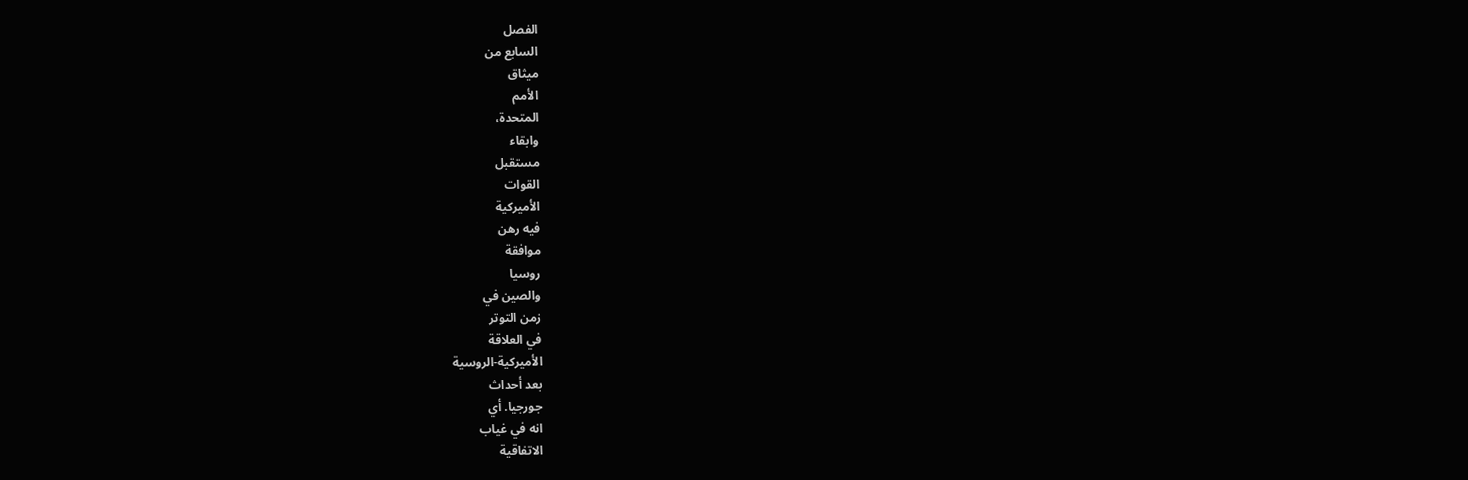الفصل
السابع من
ميثاق
الأمم
المتحدة،
وابقاء
مستقبل
القوات
الأميركية
فيه رهن
موافقة
روسيا
والصين في
زمن التوتر
في العلاقة
الأميركية-الروسية
بعد أحداث
جورجيا. أي
انه في غياب
الاتفاقية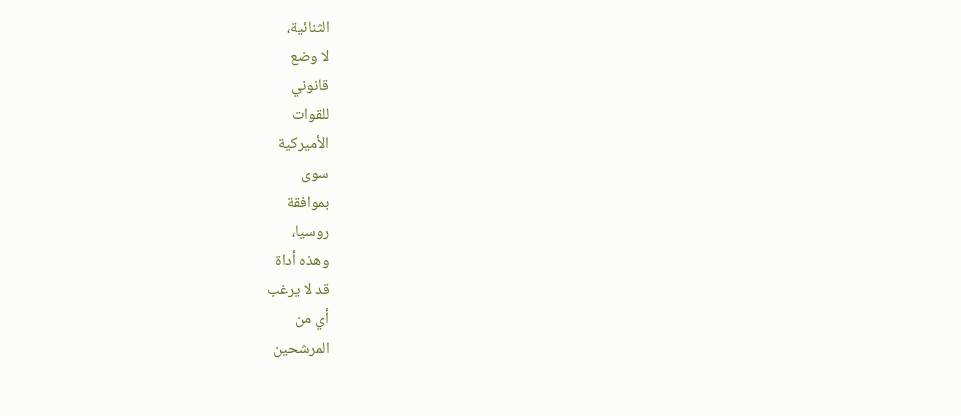الثنائية،
لا وضع
قانوني
للقوات
الأميركية
سوى
بموافقة
روسيا،
وهذه أداة
قد لا يرغب
أي من
المرشحين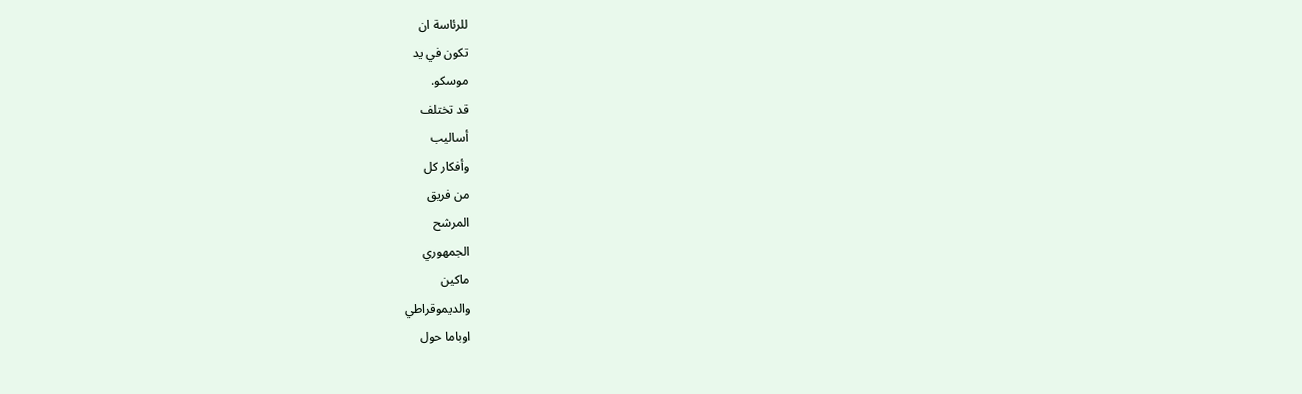للرئاسة ان
تكون في يد
موسكو.
قد تختلف
أساليب
وأفكار كل
من فريق
المرشح
الجمهوري
ماكين
والديموقراطي
اوباما حول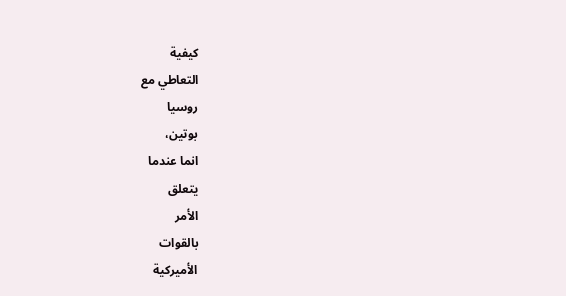كيفية
التعاطي مع
روسيا
بوتين،
انما عندما
يتعلق
الأمر
بالقوات
الأميركية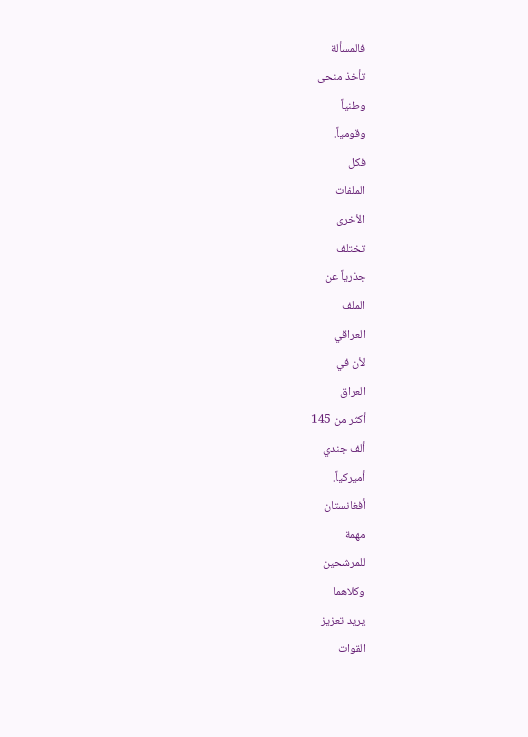فالمسألة
تأخذ منحى
وطنياً
وقومياً.
فكل
الملفات
الأخرى
تختلف
جذرياً عن
الملف
العراقي
لأن في
العراق
أكثر من 145
ألف جندي
أميركياً.
أفغانستان
مهمة
للمرشحين
وكلاهما
يريد تعزيز
القوات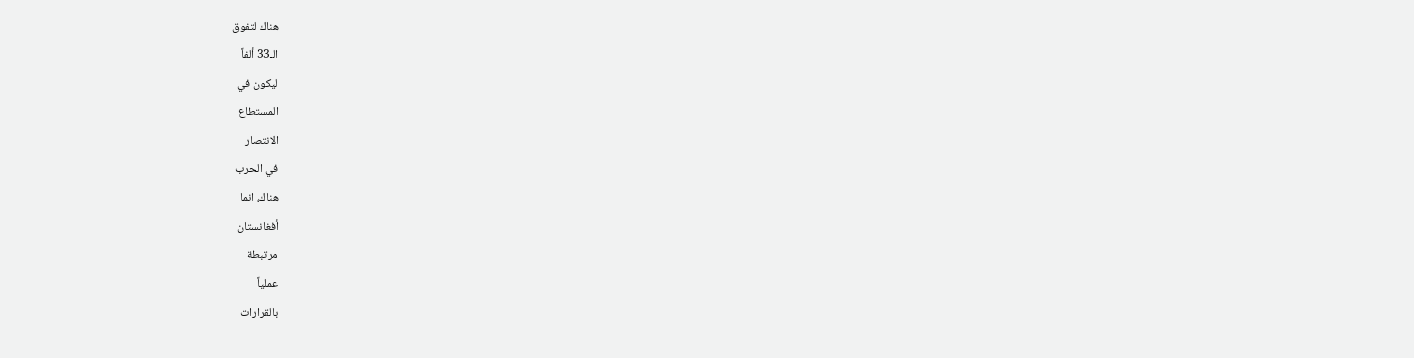هناك لتفوق
الـ33 ألفاً
ليكون في
المستطاع
الانتصار
في الحرب
هناك، انما
أفغانستان
مرتبطة
عملياً
بالقرارات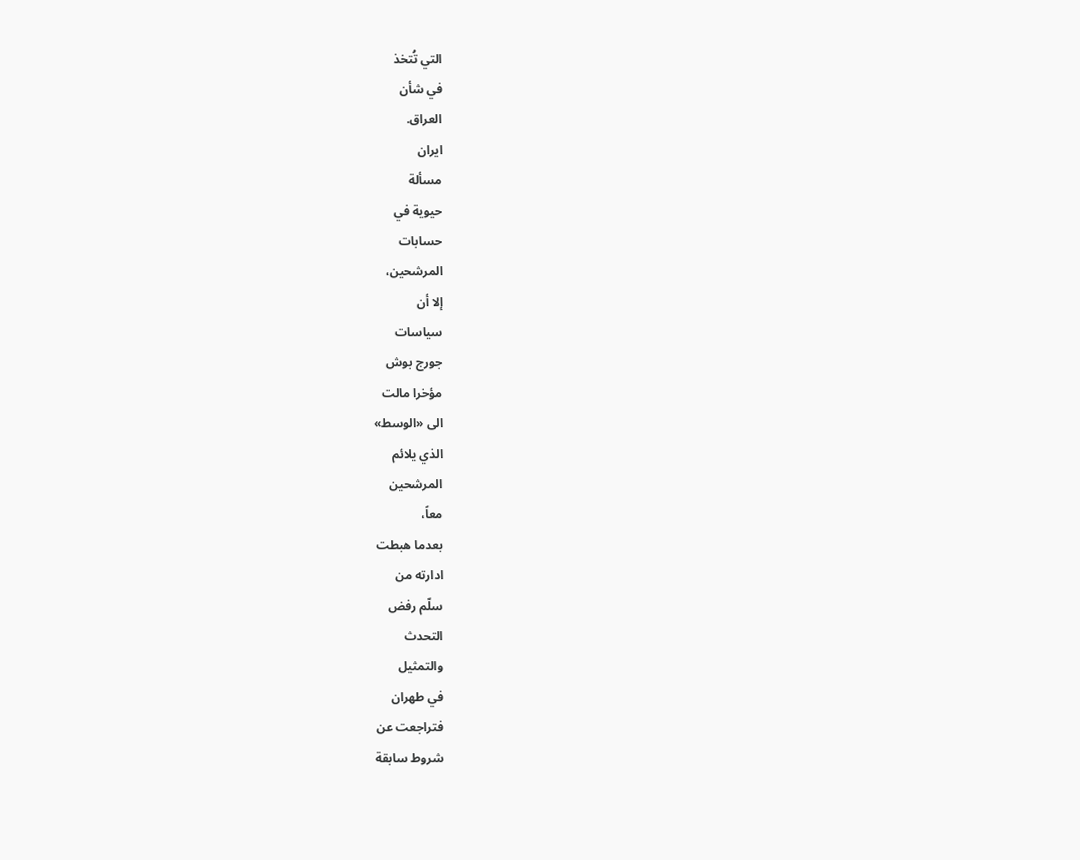التي تُتخذ
في شأن
العراق.
ايران
مسألة
حيوية في
حسابات
المرشحين،
إلا أن
سياسات
جورج بوش
مؤخرا مالت
الى «الوسط»
الذي يلائم
المرشحين
معاً،
بعدما هبطت
ادارته من
سلّم رفض
التحدث
والتمثيل
في طهران
فتراجعت عن
شروط سابقة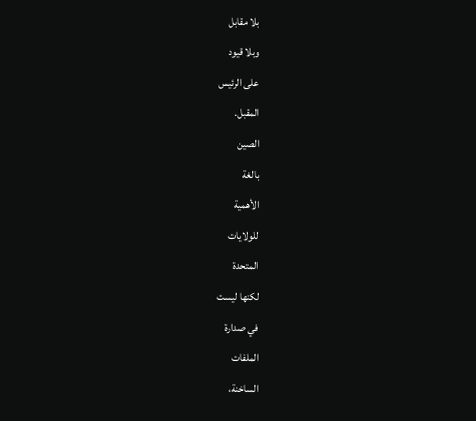بلا مقابل
وبلا قيود
على الرئيس
المقبل.
الصين
بالغة
الأهمية
للولايات
المتحدة
لكنها ليست
في صدارة
الملفات
الساخنة،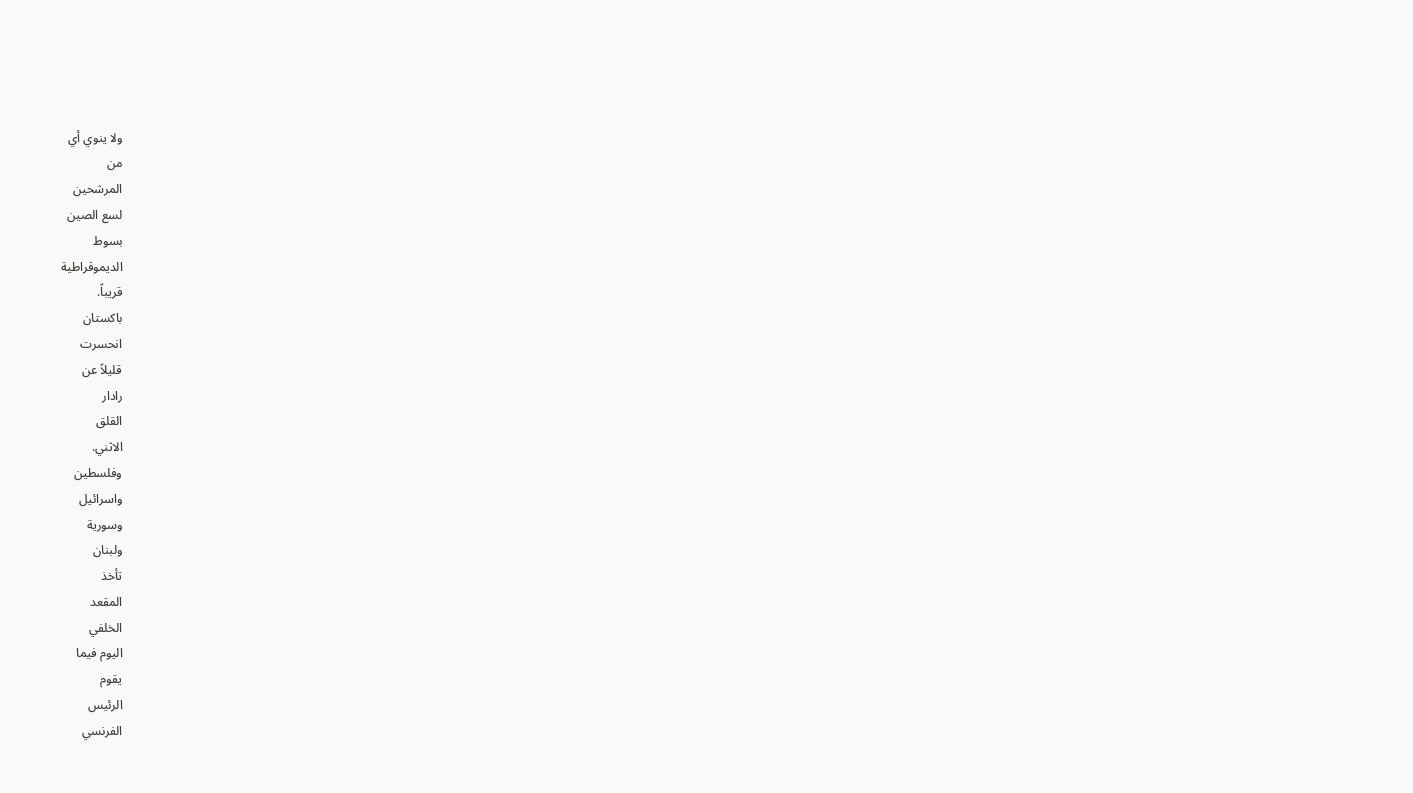ولا ينوي أي
من
المرشحين
لسع الصين
بسوط
الديموقراطية
قريباً.
باكستان
انحسرت
قليلاً عن
رادار
القلق
الاثني.
وفلسطين
واسرائيل
وسورية
ولبنان
تأخذ
المقعد
الخلفي
اليوم فيما
يقوم
الرئيس
الفرنسي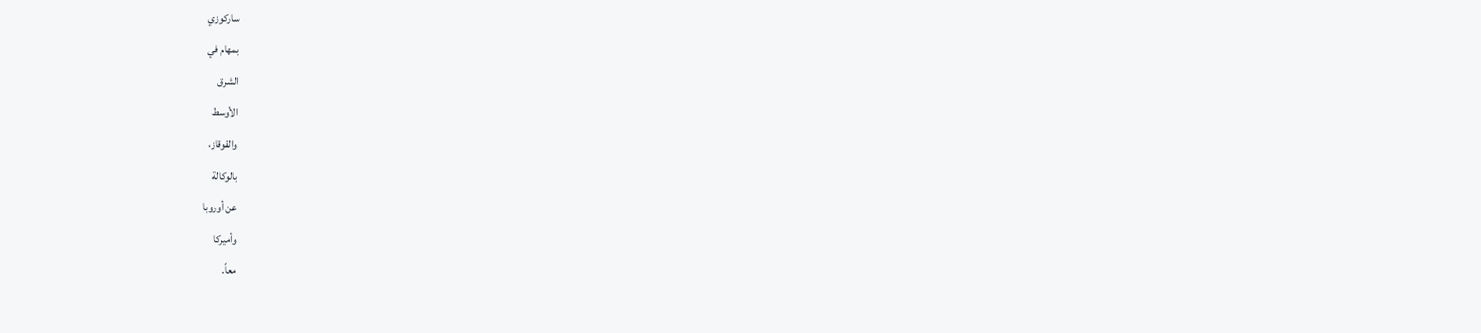ساركوزي
بمهام في
الشرق
الأوسط
والقوقاز،
بالوكالة
عن أوروبا
وأميركا
معاً.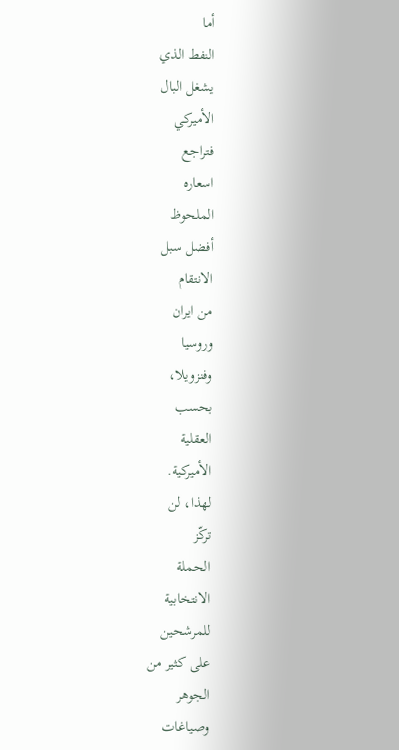أما
النفط الذي
يشغل البال
الأميركي
فتراجع
اسعاره
الملحوظ
أفضل سبل
الانتقام
من ايران
وروسيا
وفنزويلا،
بحسب
العقلية
الأميركية.
لهذا، لن
تركّز
الحملة
الانتخابية
للمرشحين
على كثير من
الجوهر
وصياغات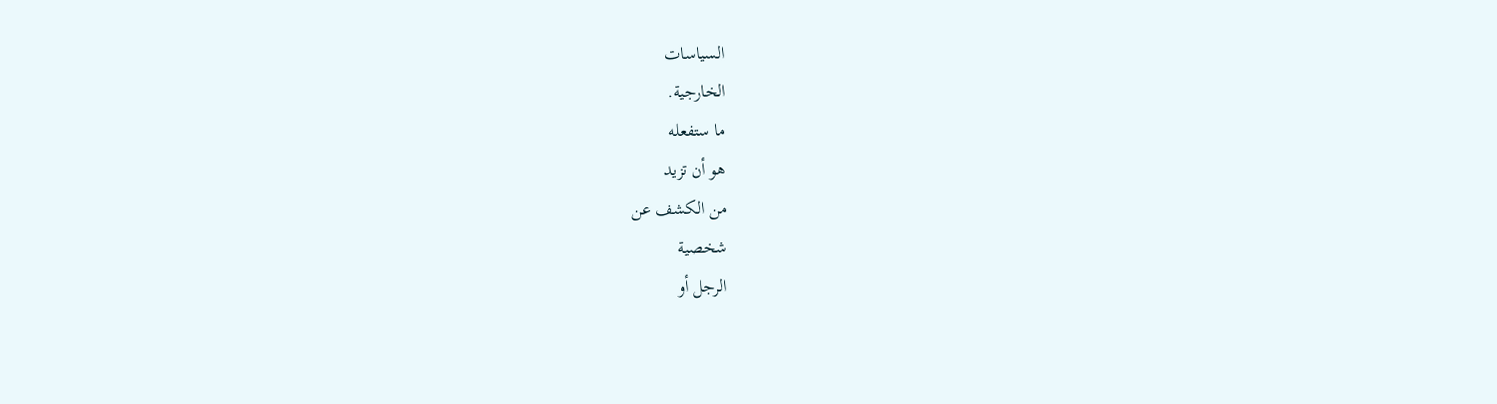السياسات
الخارجية.
ما ستفعله
هو أن تزيد
من الكشف عن
شخصية
الرجل أو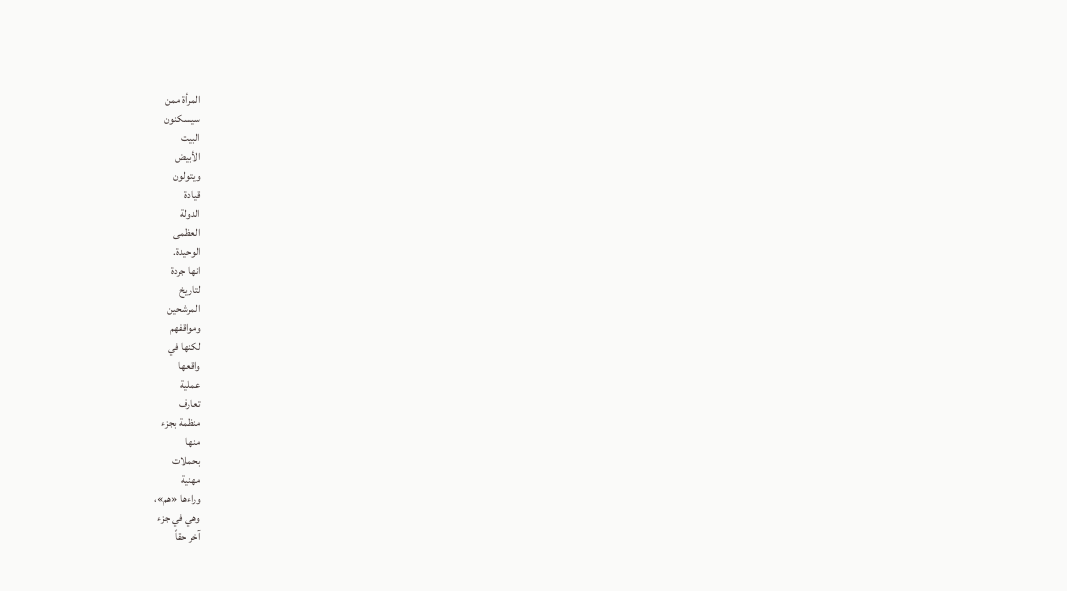المرأة ممن
سيسكنون
البيت
الأبيض
ويتولون
قيادة
الدولة
العظمى
الوحيدة.
انها جردة
لتاريخ
المرشحين
ومواقفهم
لكنها في
واقعها
عملية
تعارف
منظمة بجزء
منها
بحملات
مهنية
وراءها «هم»،
وهي في جزء
آخر حقاً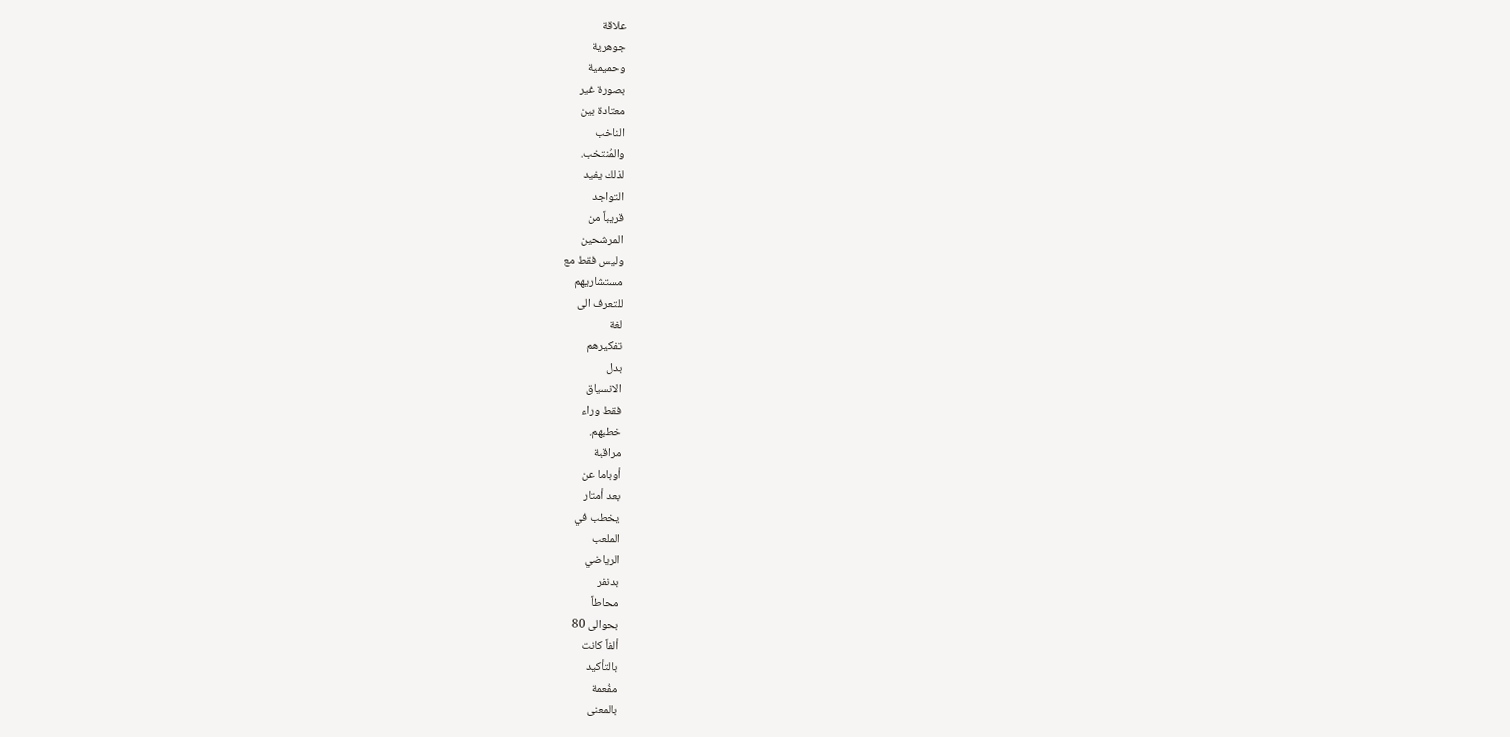علاقة
جوهرية
وحميمية
بصورة غير
معتادة بين
الناخب
والمُنتخب.
لذلك يفيد
التواجد
قريباً من
المرشحين
وليس فقط مع
مستشاريهم
للتعرف الى
لغة
تفكيرهم
بدل
الانسياق
فقط وراء
خطبهم.
مراقبة
أوباما عن
بعد أمتار
يخطب في
الملعب
الرياضي
بدنفر
محاطاً
بحوالى 80
ألفاً كانت
بالتأكيد
مفُعمة
بالمعنى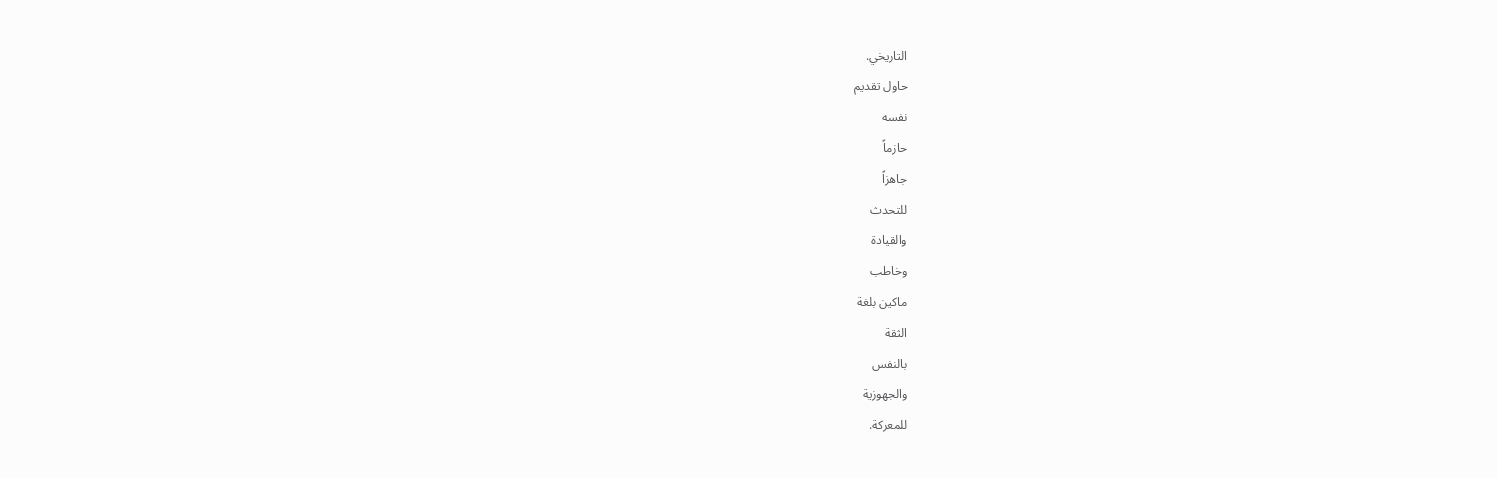التاريخي.
حاول تقديم
نفسه
حازماً
جاهزاً
للتحدث
والقيادة
وخاطب
ماكين بلغة
الثقة
بالنفس
والجهوزية
للمعركة.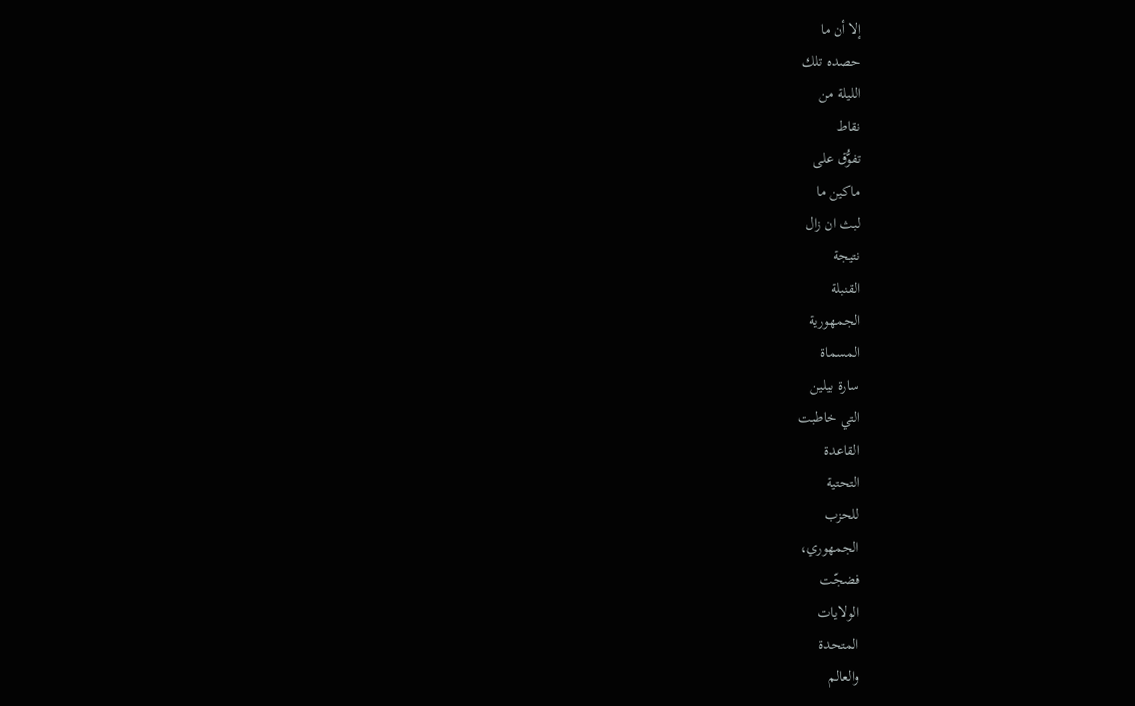إلا أن ما
حصده تلك
الليلة من
نقاط
تفوُّق على
ماكين ما
لبث ان زال
نتيجة
القنبلة
الجمهورية
المسماة
سارة بيلين
التي خاطبت
القاعدة
التحتية
للحزب
الجمهوري،
فضجّت
الولايات
المتحدة
والعالم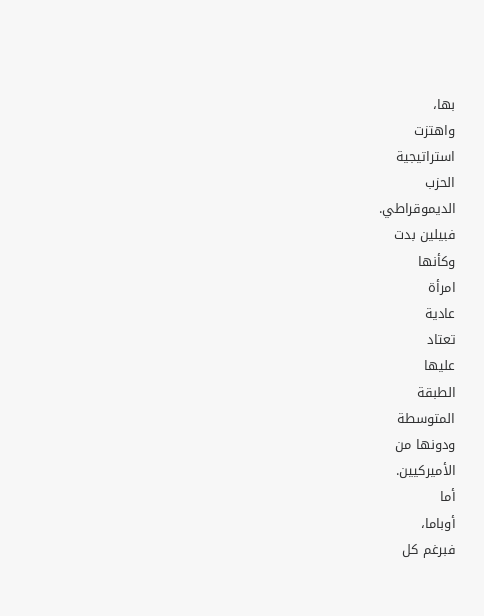بها،
واهتزت
استراتيجية
الحزب
الديموقراطي.
فبيلين بدت
وكأنها
امرأة
عادية
تعتاد
عليها
الطبقة
المتوسطة
ودونها من
الأميركيين.
أما
أوباما،
فبرغم كل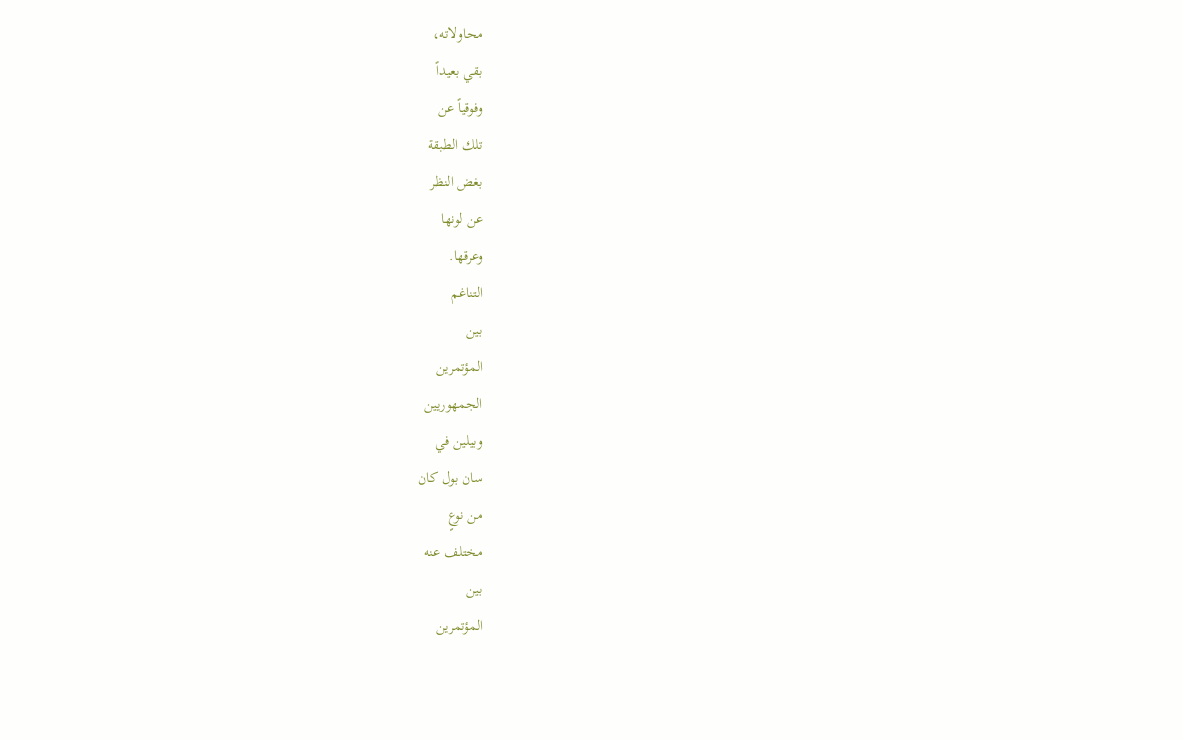محاولاته،
بقي بعيداً
وفوقياً عن
تلك الطبقة
بغض النظر
عن لونها
وعرقها.
التناغم
بين
المؤتمرين
الجمهوريين
وبيلين في
سان بول كان
من نوعٍ
مختلف عنه
بين
المؤتمرين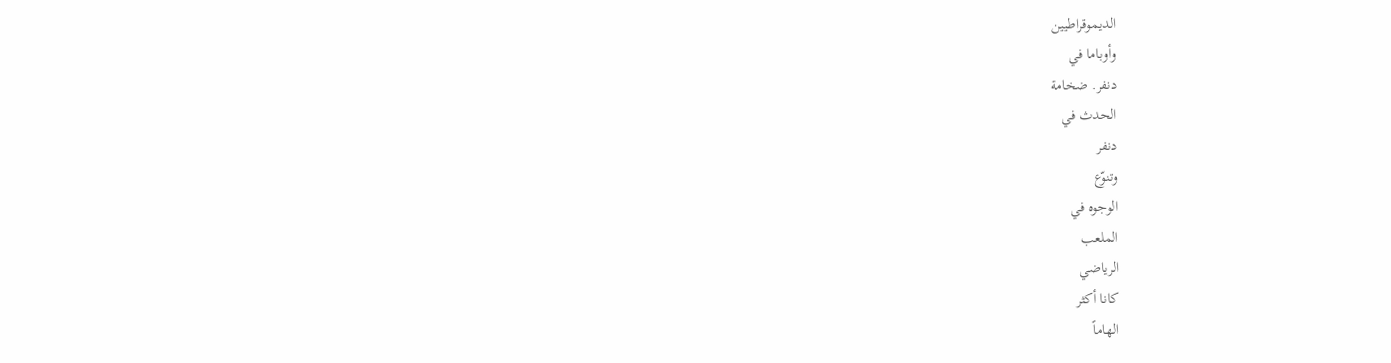الديموقراطيين
وأوباما في
دنفر. ضخامة
الحدث في
دنفر
وتنوّع
الوجوه في
الملعب
الرياضي
كانا أكثر
الهاماً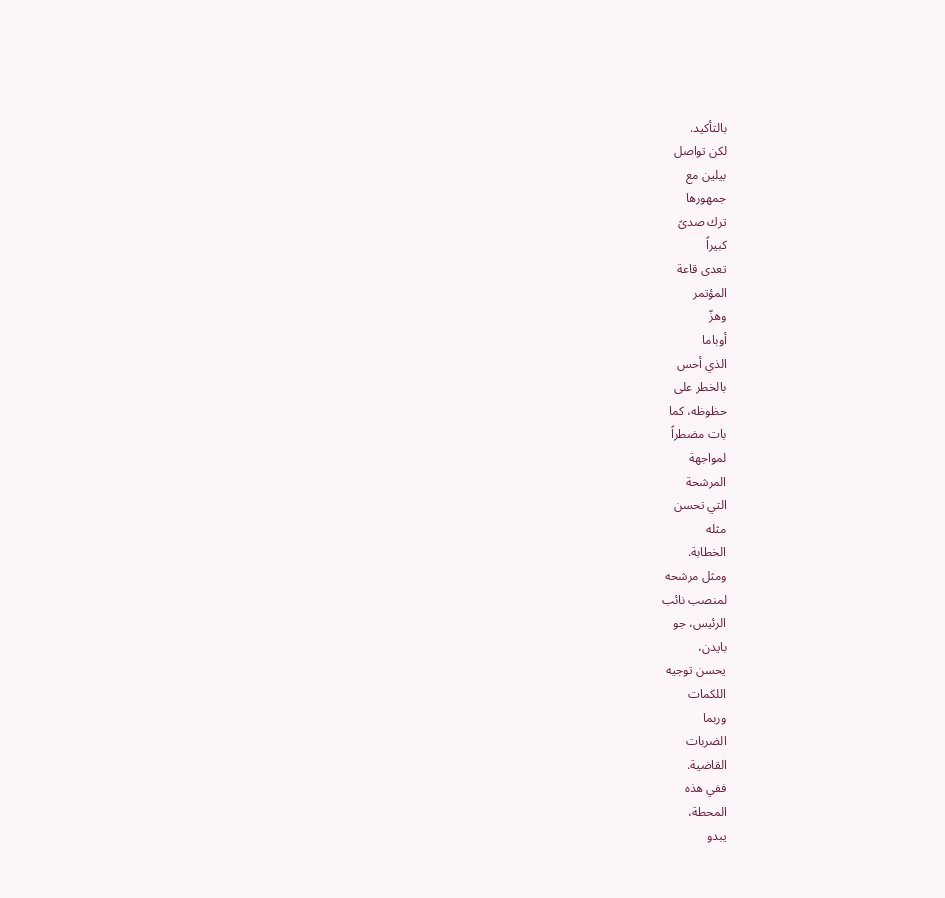بالتأكيد.
لكن تواصل
بيلين مع
جمهورها
ترك صدىً
كبيراً
تعدى قاعة
المؤتمر
وهزّ
أوباما
الذي أحس
بالخطر على
حظوظه، كما
بات مضطراً
لمواجهة
المرشحة
التي تحسن
مثله
الخطابة.
ومثل مرشحه
لمنصب نائب
الرئيس، جو
بايدن،
يحسن توجيه
اللكمات
وربما
الضربات
القاضية.
ففي هذه
المحطة،
يبدو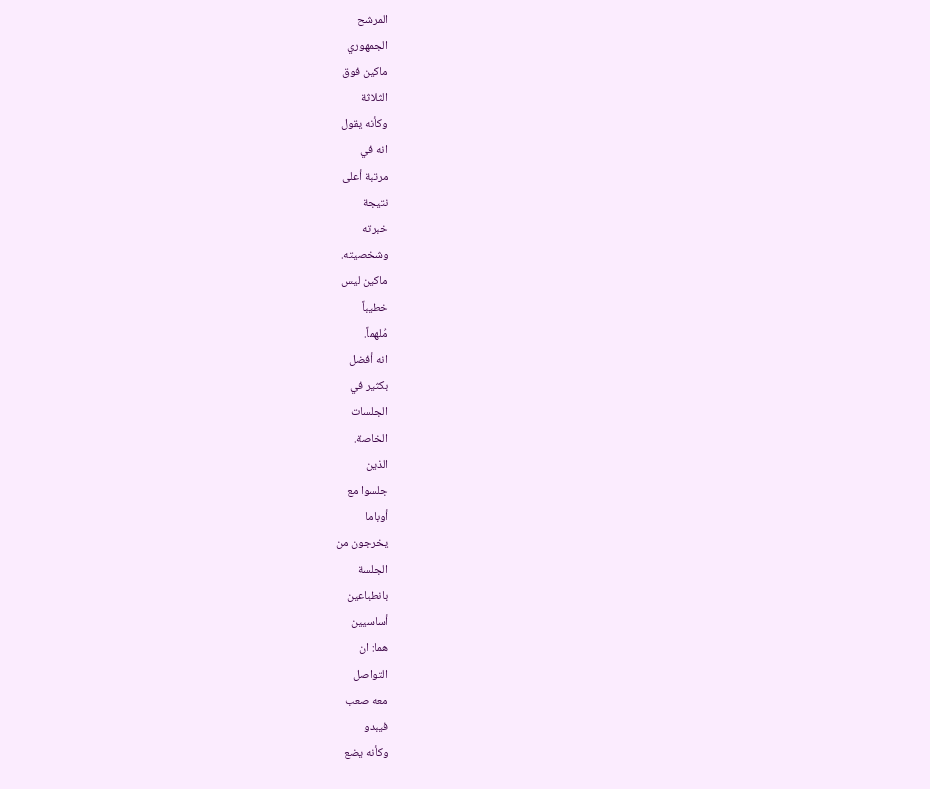المرشح
الجمهوري
ماكين فوق
الثلاثة
وكأنه يقول
انه في
مرتبة أعلى
نتيجة
خبرته
وشخصيته.
ماكين ليس
خطيباً
مُلهماً.
انه أفضل
بكثير في
الجلسات
الخاصة.
الذين
جلسوا مع
أوباما
يخرجون من
الجلسة
بانطباعين
أساسيين
هما: ان
التواصل
معه صعب
فيبدو
وكأنه يضع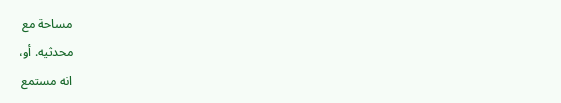مساحة مع
محدثيه. أو،
انه مستمع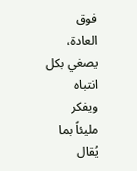فوق
العادة،
يصغي بكل
انتباه
ويفكر
مليئاً بما
يُقال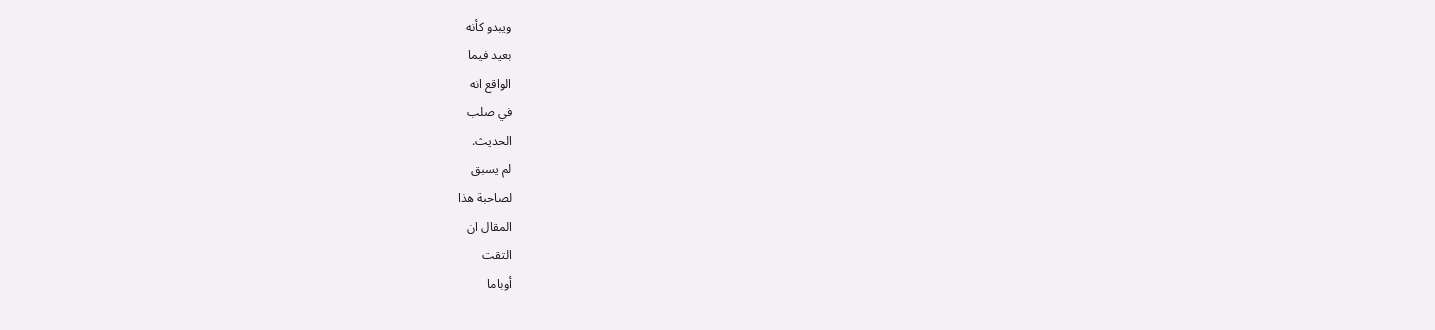ويبدو كأنه
بعيد فيما
الواقع انه
في صلب
الحديث.
لم يسبق
لصاحبة هذا
المقال ان
التقت
أوباما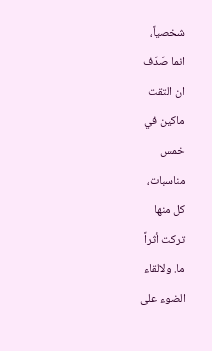شخصياً،
انما صَدَف
ان التقت
ماكين في
خمس
مناسبات،
كل منها
تركت أثراً
ما. ولالقاء
الضوء على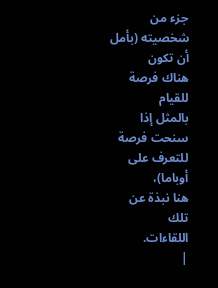جزء من
شخصيته (بأمل
أن تكون
هناك فرصة
للقيام
بالمثل إذا
سنحت فرصة
للتعرف على
أوباما)،
هنا نبذة عن
تلك
اللقاءات.
|